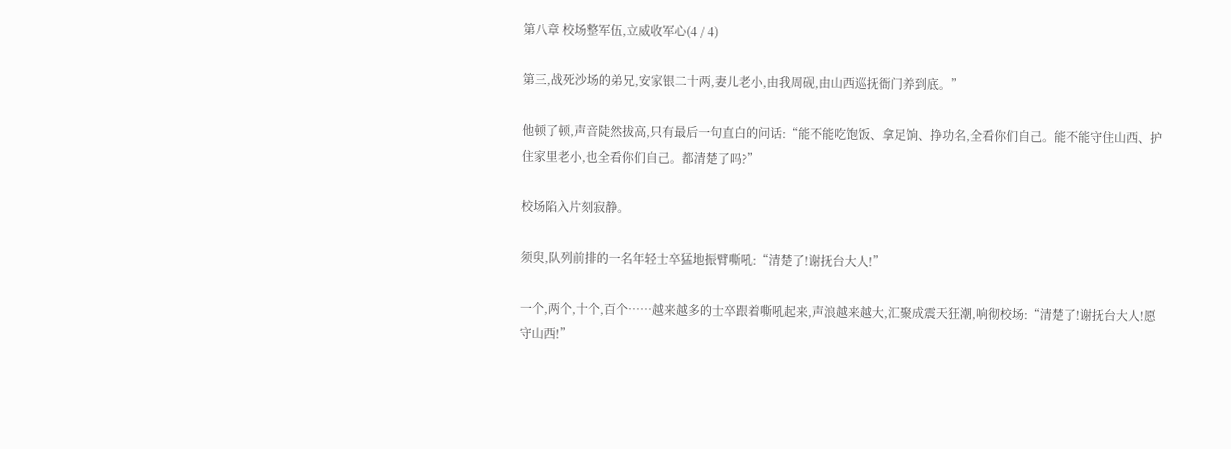第八章 校场整军伍,立威收军心(4 / 4)

第三,战死沙场的弟兄,安家银二十两,妻儿老小,由我周砚,由山西巡抚衙门养到底。”

他顿了顿,声音陡然拔高,只有最后一句直白的问话:“能不能吃饱饭、拿足饷、挣功名,全看你们自己。能不能守住山西、护住家里老小,也全看你们自己。都清楚了吗?”

校场陷入片刻寂静。

须臾,队列前排的一名年轻士卒猛地振臂嘶吼:“清楚了!谢抚台大人!”

一个,两个,十个,百个……越来越多的士卒跟着嘶吼起来,声浪越来越大,汇聚成震天狂潮,响彻校场:“清楚了!谢抚台大人!愿守山西!”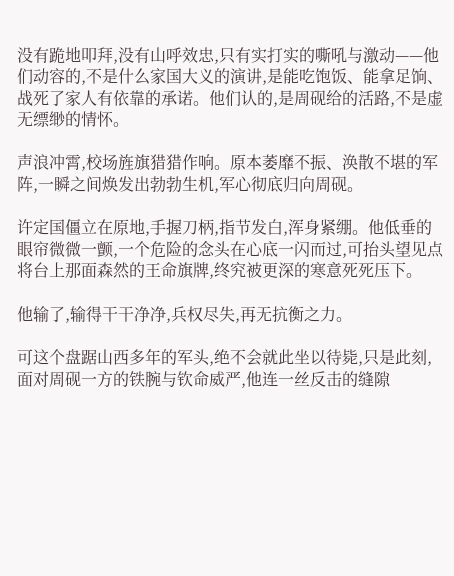没有跪地叩拜,没有山呼效忠,只有实打实的嘶吼与激动——他们动容的,不是什么家国大义的演讲,是能吃饱饭、能拿足饷、战死了家人有依靠的承诺。他们认的,是周砚给的活路,不是虚无缥缈的情怀。

声浪冲霄,校场旌旗猎猎作响。原本萎靡不振、涣散不堪的军阵,一瞬之间焕发出勃勃生机,军心彻底归向周砚。

许定国僵立在原地,手握刀柄,指节发白,浑身紧绷。他低垂的眼帘微微一颤,一个危险的念头在心底一闪而过,可抬头望见点将台上那面森然的王命旗牌,终究被更深的寒意死死压下。

他输了,输得干干净净,兵权尽失,再无抗衡之力。

可这个盘踞山西多年的军头,绝不会就此坐以待毙,只是此刻,面对周砚一方的铁腕与钦命威严,他连一丝反击的缝隙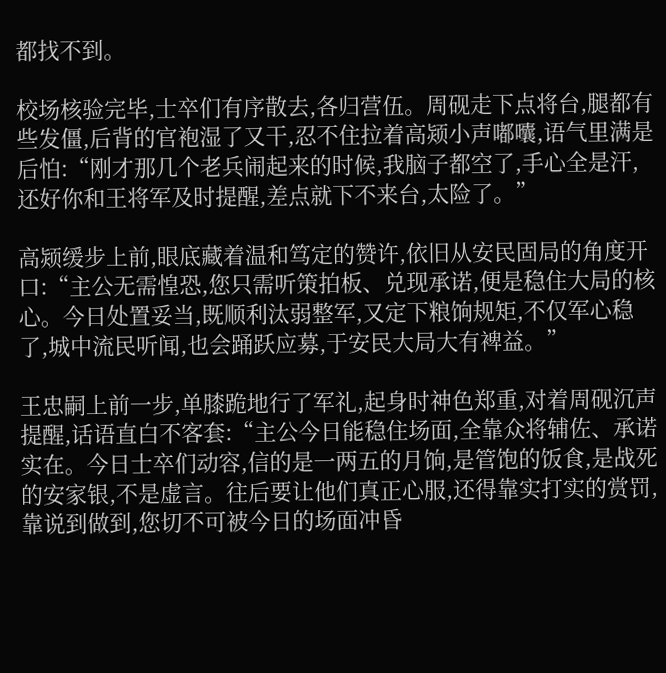都找不到。

校场核验完毕,士卒们有序散去,各归营伍。周砚走下点将台,腿都有些发僵,后背的官袍湿了又干,忍不住拉着高颎小声嘟囔,语气里满是后怕:“刚才那几个老兵闹起来的时候,我脑子都空了,手心全是汗,还好你和王将军及时提醒,差点就下不来台,太险了。”

高颎缓步上前,眼底藏着温和笃定的赞许,依旧从安民固局的角度开口:“主公无需惶恐,您只需听策拍板、兑现承诺,便是稳住大局的核心。今日处置妥当,既顺利汰弱整军,又定下粮饷规矩,不仅军心稳了,城中流民听闻,也会踊跃应募,于安民大局大有裨益。”

王忠嗣上前一步,单膝跪地行了军礼,起身时神色郑重,对着周砚沉声提醒,话语直白不客套:“主公今日能稳住场面,全靠众将辅佐、承诺实在。今日士卒们动容,信的是一两五的月饷,是管饱的饭食,是战死的安家银,不是虚言。往后要让他们真正心服,还得靠实打实的赏罚,靠说到做到,您切不可被今日的场面冲昏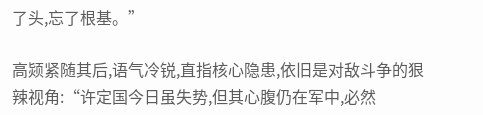了头,忘了根基。”

高颎紧随其后,语气冷锐,直指核心隐患,依旧是对敌斗争的狠辣视角:“许定国今日虽失势,但其心腹仍在军中,必然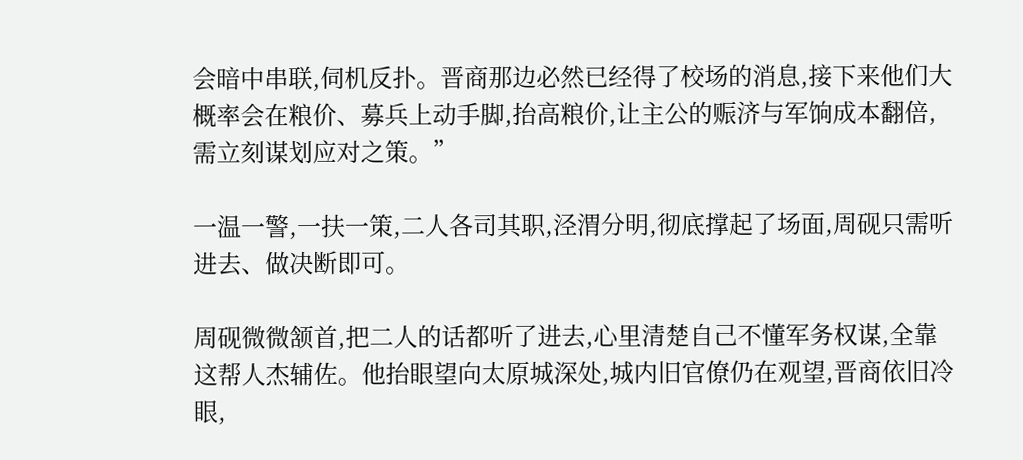会暗中串联,伺机反扑。晋商那边必然已经得了校场的消息,接下来他们大概率会在粮价、募兵上动手脚,抬高粮价,让主公的赈济与军饷成本翻倍,需立刻谋划应对之策。”

一温一警,一扶一策,二人各司其职,泾渭分明,彻底撑起了场面,周砚只需听进去、做决断即可。

周砚微微颔首,把二人的话都听了进去,心里清楚自己不懂军务权谋,全靠这帮人杰辅佐。他抬眼望向太原城深处,城内旧官僚仍在观望,晋商依旧冷眼,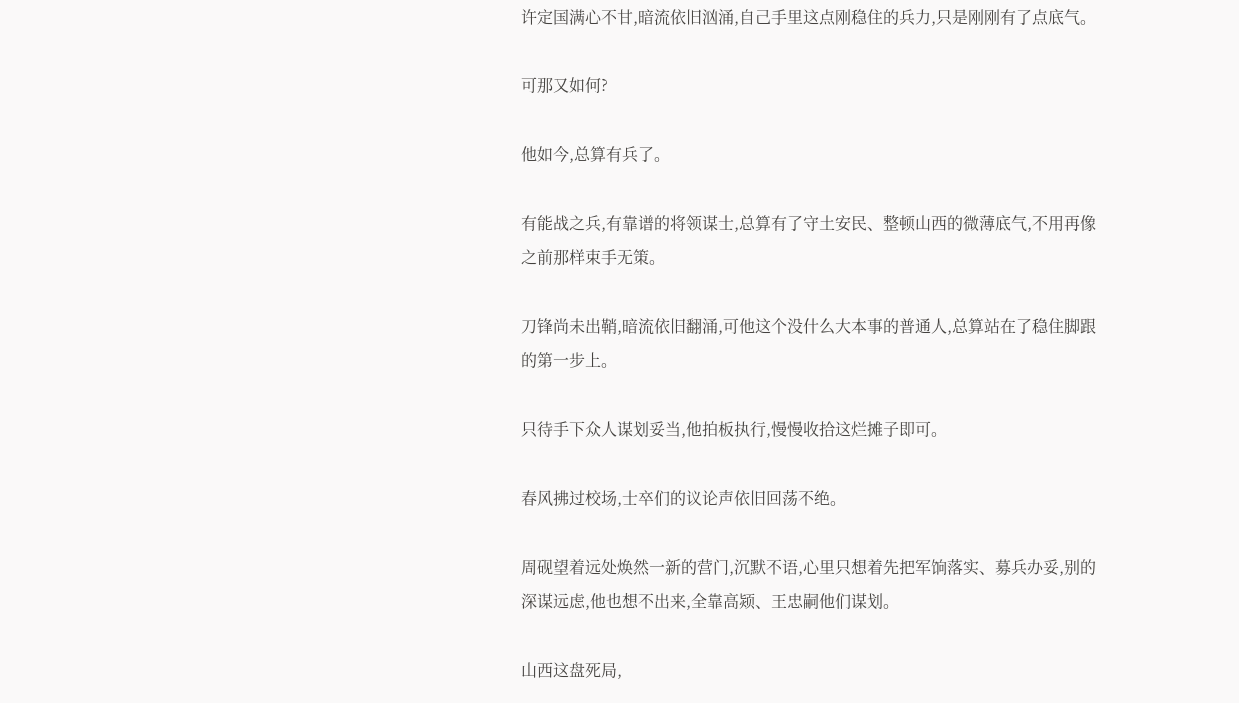许定国满心不甘,暗流依旧汹涌,自己手里这点刚稳住的兵力,只是刚刚有了点底气。

可那又如何?

他如今,总算有兵了。

有能战之兵,有靠谱的将领谋士,总算有了守土安民、整顿山西的微薄底气,不用再像之前那样束手无策。

刀锋尚未出鞘,暗流依旧翻涌,可他这个没什么大本事的普通人,总算站在了稳住脚跟的第一步上。

只待手下众人谋划妥当,他拍板执行,慢慢收拾这烂摊子即可。

春风拂过校场,士卒们的议论声依旧回荡不绝。

周砚望着远处焕然一新的营门,沉默不语,心里只想着先把军饷落实、募兵办妥,别的深谋远虑,他也想不出来,全靠高颎、王忠嗣他们谋划。

山西这盘死局,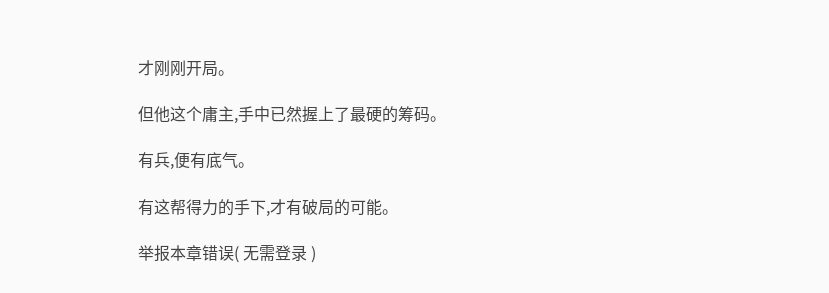才刚刚开局。

但他这个庸主,手中已然握上了最硬的筹码。

有兵,便有底气。

有这帮得力的手下,才有破局的可能。

举报本章错误( 无需登录 )